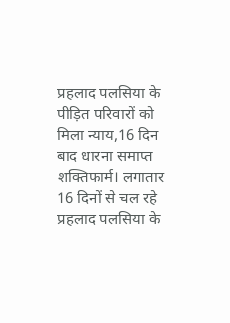प्रहलाद पलसिया के पीड़ित परिवारों को मिला न्याय,16 दिन बाद धारना समाप्त
शक्तिफार्म। लगातार 16 दिनों से चल रहे प्रहलाद पलसिया के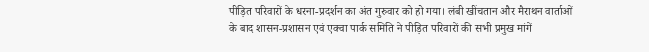पीड़ित परिवारों के धरना-प्रदर्शन का अंत गुरुवार को हो गया। लंबी खींचतान और मैराथन वार्ताओं के बाद शासन-प्रशासन एवं एक्वा पार्क समिति ने पीड़ित परिवारों की सभी प्रमुख मांगें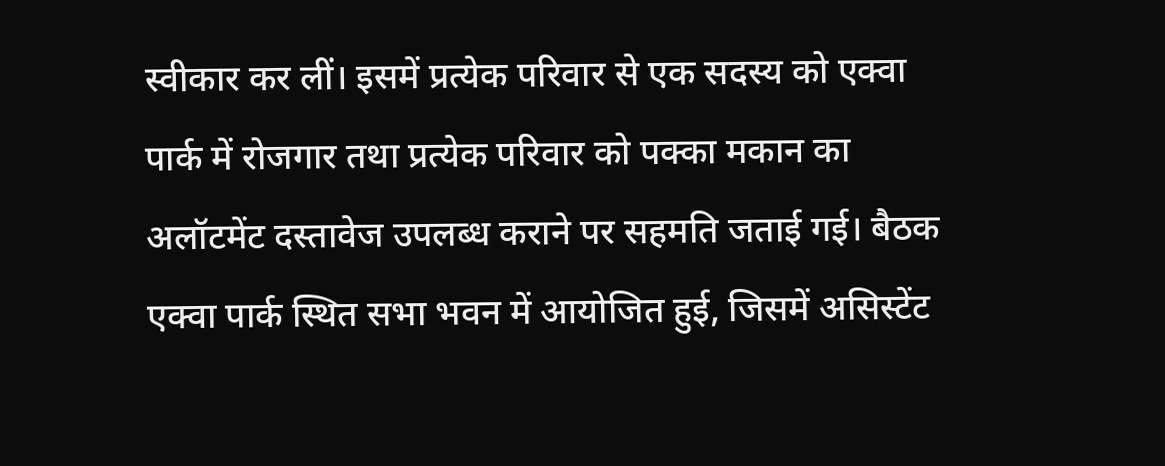स्वीकार कर लीं। इसमें प्रत्येक परिवार से एक सदस्य को एक्वा पार्क में रोजगार तथा प्रत्येक परिवार को पक्का मकान का अलॉटमेंट दस्तावेज उपलब्ध कराने पर सहमति जताई गई। बैठक एक्वा पार्क स्थित सभा भवन में आयोजित हुई, जिसमें असिस्टेंट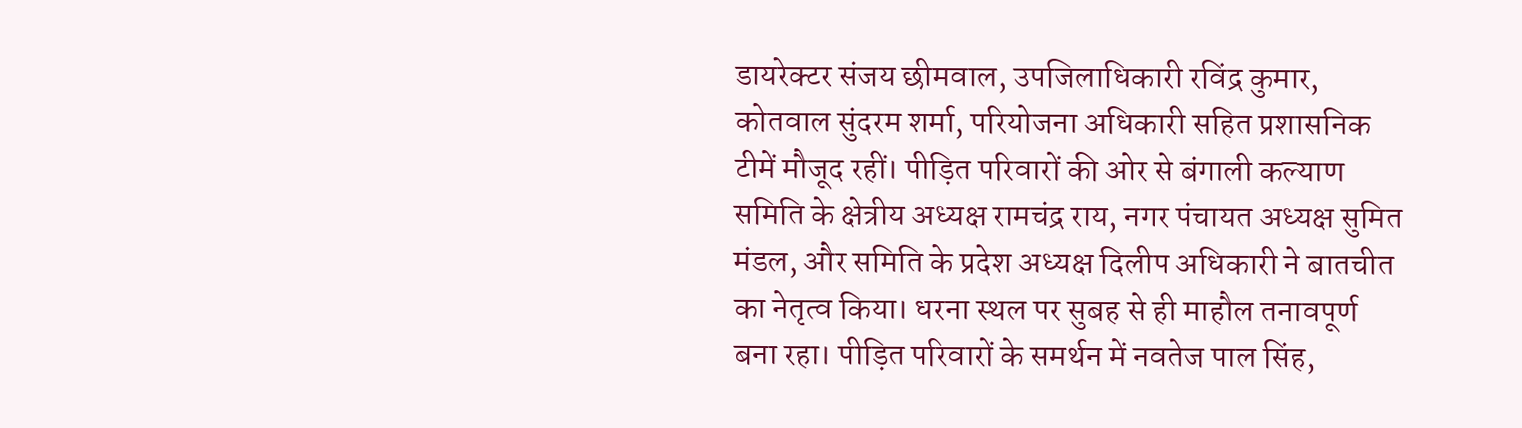डायरेक्टर संजय छीमवाल, उपजिलाधिकारी रविंद्र कुमार, कोतवाल सुंदरम शर्मा, परियोजना अधिकारी सहित प्रशासनिक टीमें मौजूद रहीं। पीड़ित परिवारों की ओर से बंगाली कल्याण समिति के क्षेत्रीय अध्यक्ष रामचंद्र राय, नगर पंचायत अध्यक्ष सुमित मंडल, और समिति के प्रदेश अध्यक्ष दिलीप अधिकारी ने बातचीत का नेतृत्व किया। धरना स्थल पर सुबह से ही माहौल तनावपूर्ण बना रहा। पीड़ित परिवारों के समर्थन में नवतेज पाल सिंह,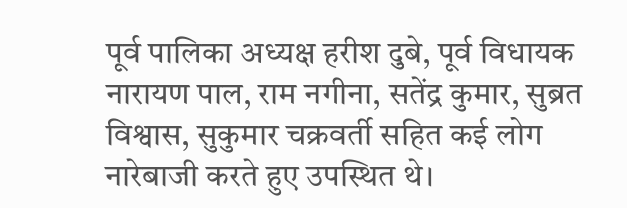पूर्व पालिका अध्यक्ष हरीश दुबे, पूर्व विधायक नारायण पाल, राम नगीना, सतेंद्र कुमार, सुब्रत विश्वास, सुकुमार चक्रवर्ती सहित कई लोग नारेबाजी करते हुए उपस्थित थे।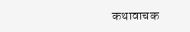कथावाचक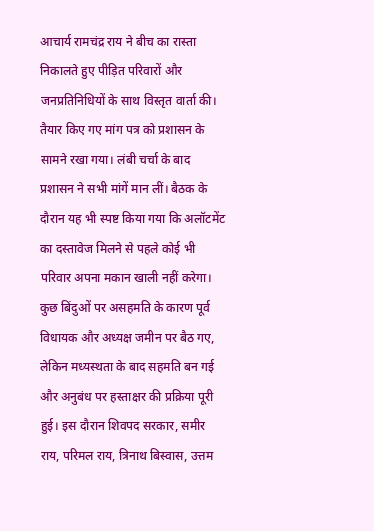आचार्य रामचंद्र राय ने बीच का रास्ता निकालते हुए पीड़ित परिवारों और जनप्रतिनिधियों के साथ विस्तृत वार्ता की। तैयार किए गए मांग पत्र को प्रशासन के सामने रखा गया। लंबी चर्चा के बाद प्रशासन ने सभी मांगें मान लीं। बैठक के दौरान यह भी स्पष्ट किया गया कि अलॉटमेंट का दस्तावेज मिलने से पहले कोई भी परिवार अपना मकान खाली नहीं करेगा। कुछ बिंदुओं पर असहमति के कारण पूर्व विधायक और अध्यक्ष जमीन पर बैठ गए, लेकिन मध्यस्थता के बाद सहमति बन गई और अनुबंध पर हस्ताक्षर की प्रक्रिया पूरी हुई। इस दौरान शिवपद सरकार, समीर राय, परिमल राय, त्रिनाथ बिस्वास, उत्तम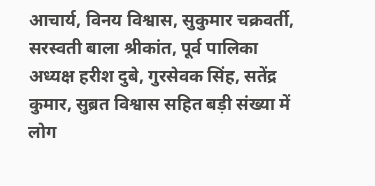आचार्य, विनय विश्वास, सुकुमार चक्रवर्ती, सरस्वती बाला श्रीकांत, पूर्व पालिका अध्यक्ष हरीश दुबे, गुरसेवक सिंह, सतेंद्र कुमार, सुब्रत विश्वास सहित बड़ी संख्या में लोग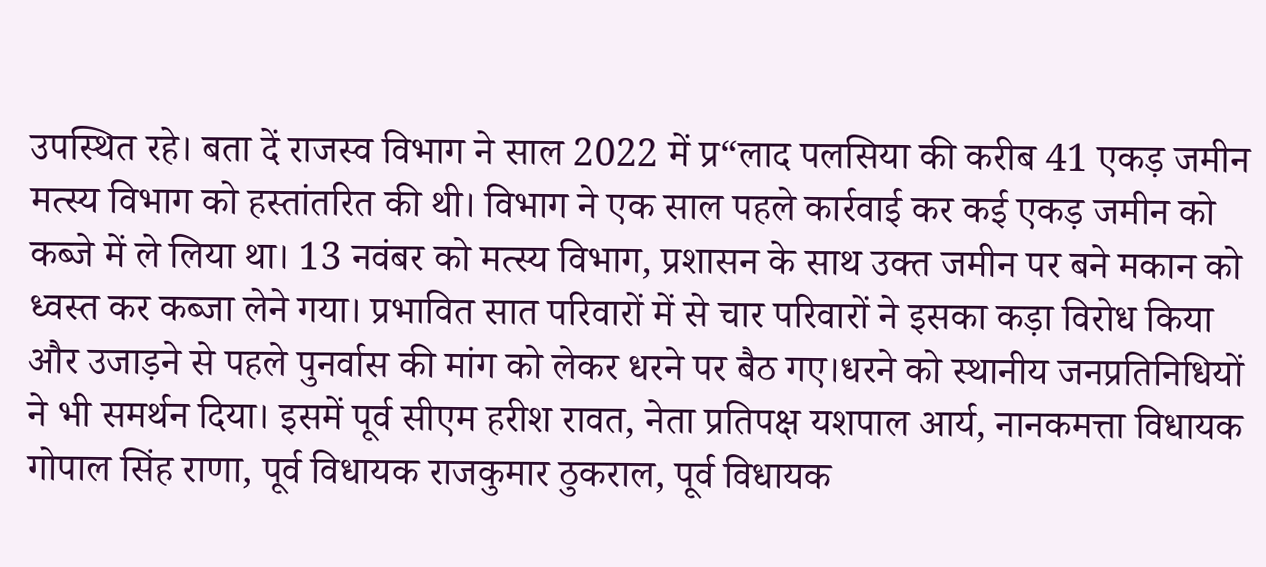उपस्थित रहे। बता दें राजस्व विभाग ने साल 2022 में प्र“लाद पलसिया की करीब 41 एकड़ जमीन मत्स्य विभाग को हस्तांतरित की थी। विभाग ने एक साल पहले कार्रवाई कर कई एकड़ जमीन को कब्जे में ले लिया था। 13 नवंबर को मत्स्य विभाग, प्रशासन के साथ उक्त जमीन पर बने मकान को ध्वस्त कर कब्जा लेने गया। प्रभावित सात परिवारों में से चार परिवारों ने इसका कड़ा विरोध किया और उजाड़ने से पहले पुनर्वास की मांग को लेकर धरने पर बैठ गए।धरने को स्थानीय जनप्रतिनिधियों ने भी समर्थन दिया। इसमें पूर्व सीएम हरीश रावत, नेता प्रतिपक्ष यशपाल आर्य, नानकमत्ता विधायक गोपाल सिंह राणा, पूर्व विधायक राजकुमार ठुकराल, पूर्व विधायक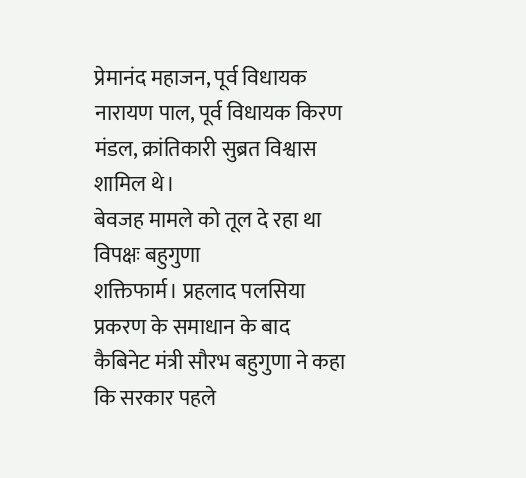प्रेमानंद महाजन, पूर्व विधायक नारायण पाल, पूर्व विधायक किरण मंडल, क्रांतिकारी सुब्रत विश्वास शामिल थे।
बेवजह मामले को तूल दे रहा था विपक्षः बहुगुणा
शक्तिफार्म। प्रहलाद पलसिया प्रकरण के समाधान के बाद कैबिनेट मंत्री सौरभ बहुगुणा ने कहा कि सरकार पहले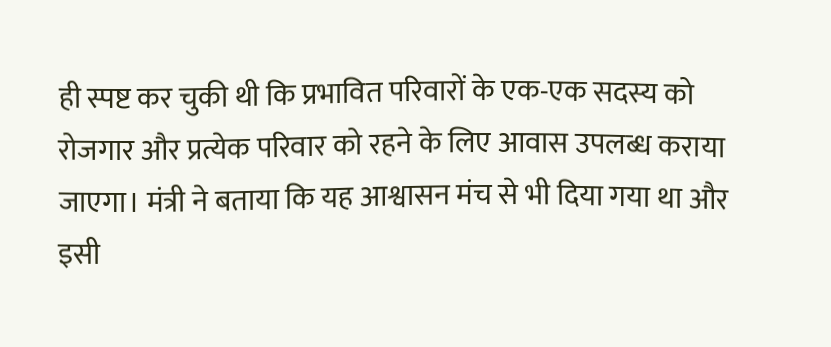ही स्पष्ट कर चुकी थी कि प्रभावित परिवारों के एक-एक सदस्य को रोजगार और प्रत्येक परिवार को रहने के लिए आवास उपलब्ध कराया जाएगा। मंत्री ने बताया कि यह आश्वासन मंच से भी दिया गया था और इसी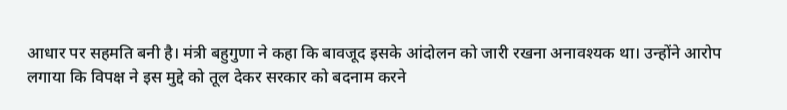आधार पर सहमति बनी है। मंत्री बहुगुणा ने कहा कि बावजूद इसके आंदोलन को जारी रखना अनावश्यक था। उन्होंने आरोप लगाया कि विपक्ष ने इस मुद्दे को तूल देकर सरकार को बदनाम करने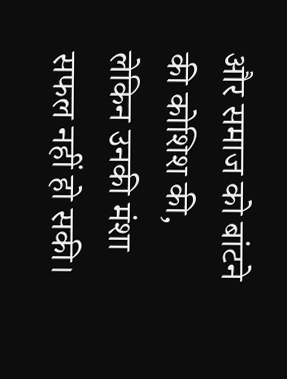और समाज को बांटने की कोशिश की, लेकिन उनकी मंशा सफल नहीं हो सकी।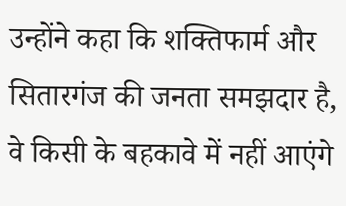उन्होंने कहा कि शक्तिफार्म और सितारगंज की जनता समझदार है, वे किसी के बहकावे में नहीं आएंगे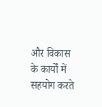और विकास के कार्यों में सहयोग करते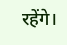रहेंगे।